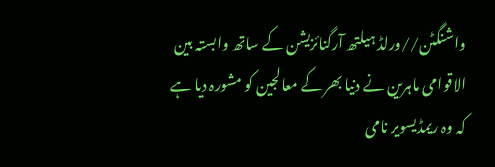واشنگٹن//ورلڈ ہیلتھ آرگنائزیشن کے ساتھ وابستہ بین الاقوامی ماہرین نے دنیا بھر کے معالجین کو مشورہ دیا ہے کہ وہ ریمڈیسویر نامی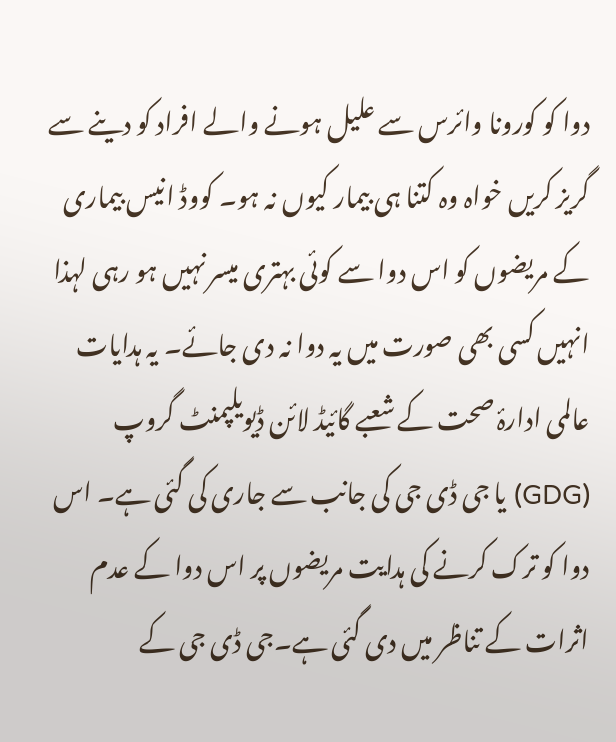دوا کو کورونا وائرس سے علیل ہونے والے افراد کو دینے سے گریز کریں خواہ وہ کتنا ہی بیمار کیوں نہ ہو۔ کووڈ انیس بیماری کے مریضوں کو اس دوا سے کوئی بہتری میسر نہیں ہو رہی لہذا انہیں کسی بھی صورت میں یہ دوا نہ دی جائے۔ یہ ہدایات عالمی ادارۂ صحت کے شعبے گائیڈ لائن ڈیویلپمنٹ گروپ (GDG) یا جی ڈی جی کی جانب سے جاری کی گئی ہے۔ اس دوا کو ترک کرنے کی ہدایت مریضوں پر اس دوا کے عدم اثرات کے تناظر میں دی گئی ہے۔جی ڈی جی کے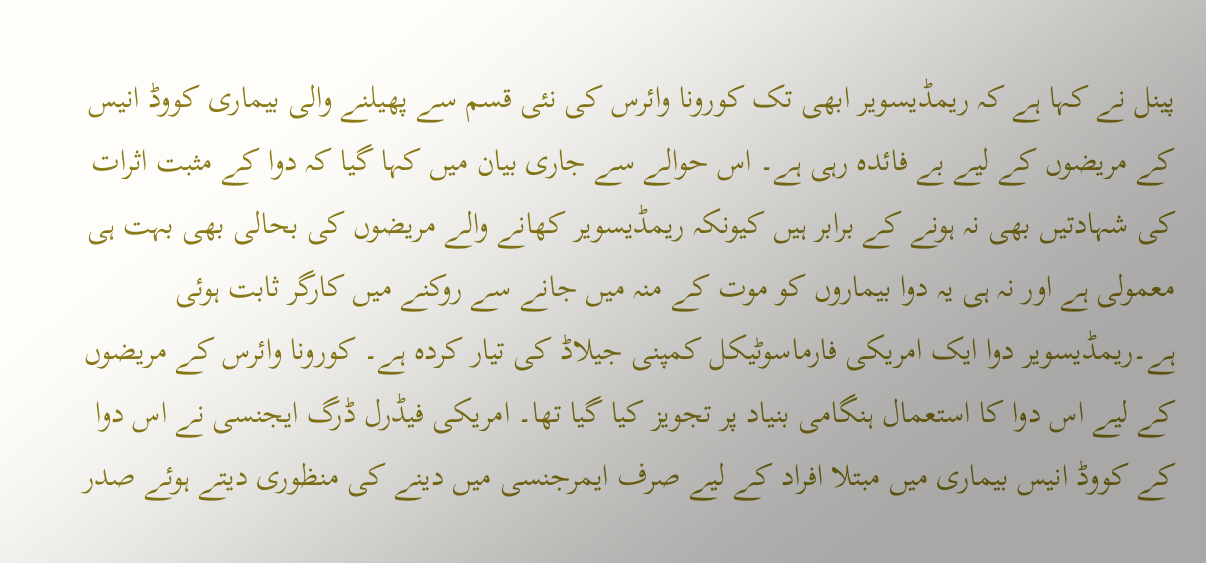پینل نے کہا ہے کہ ریمڈیسویر ابھی تک کورونا وائرس کی نئی قسم سے پھیلنے والی بیماری کووڈ انیس کے مریضوں کے لیے بے فائدہ رہی ہے۔ اس حوالے سے جاری بیان میں کہا گیا کہ دوا کے مثبت اثرات کی شہادتیں بھی نہ ہونے کے برابر ہیں کیونکہ ریمڈیسویر کھانے والے مریضوں کی بحالی بھی بہت ہی معمولی ہے اور نہ ہی یہ دوا بیماروں کو موت کے منہ میں جانے سے روکنے میں کارگر ثابت ہوئی ہے۔ریمڈیسویر دوا ایک امریکی فارماسوٹیکل کمپنی جیلاڈ کی تیار کردہ ہے۔ کورونا وائرس کے مریضوں کے لیے اس دوا کا استعمال ہنگامی بنیاد پر تجویز کیا گیا تھا۔ امریکی فیڈرل ڈرگ ایجنسی نے اس دوا کے کووڈ انیس بیماری میں مبتلا افراد کے لیے صرف ایمرجنسی میں دینے کی منظوری دیتے ہوئے صدر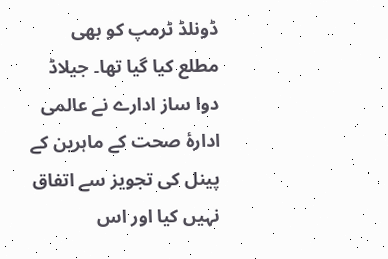ڈونلڈ ٹرمپ کو بھی مطلع کیا گیا تھا۔ جیلاڈ دوا ساز ادارے نے عالمی ادارۂ صحت کے ماہرین کے پینل کی تجویز سے اتفاق نہیں کیا اور اس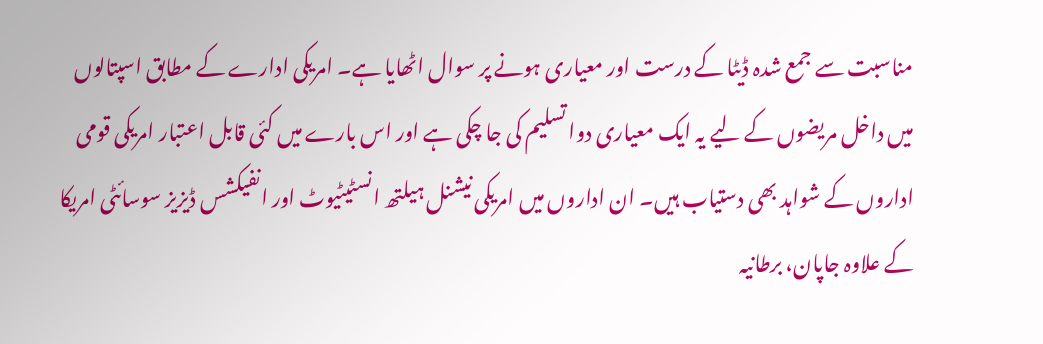مناسبت سے جمع شدہ ڈیٹا کے درست اور معیاری ہونے پر سوال اٹھایا ہے۔ امریکی ادارے کے مطابق اسپتالوں میں داخل مریضوں کے لیے یہ ایک معیاری دوا تسلیم کی جا چکی ہے اور اس بارے میں کئی قابل اعتبار امریکی قومی اداروں کے شواہد بھی دستیاب ہیں۔ ان اداروں میں امریکی نیشنل ہیلتھ انسٹیٹیوٹ اور انفیکشس ڈیزیز سوسائٹی امریکا کے علاوہ جاپان، برطانیہ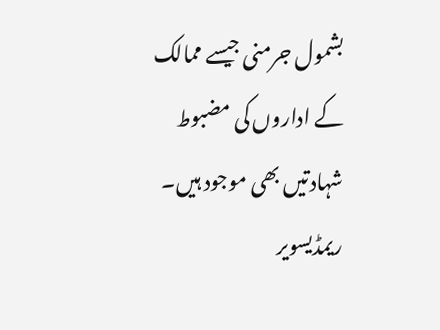بشمول جرمنی جیسے ممالک کے اداروں کی مضبوط شہادتیں بھی موجود ہیں۔ ریمڈیسویر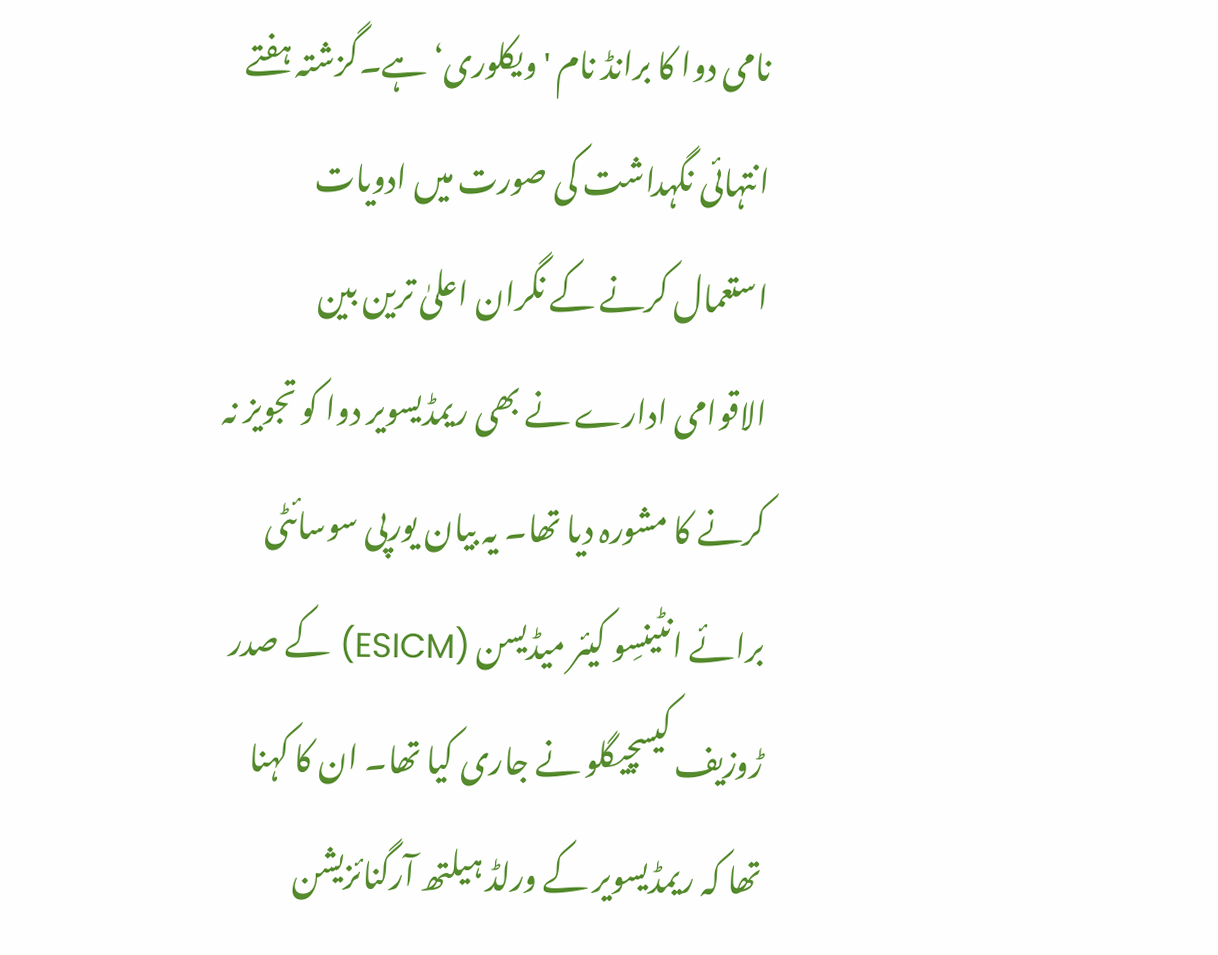نامی دوا کا برانڈ نام 'ویکلوری‘ ہے۔گزشتہ ہفتے انتہائی نگہداشت کی صورت میں ادویات استعمال کرنے کے نگران اعلیٰ ترین بین الاقوامی ادارے نے بھی ریمڈیسویر دوا کو تجویز نہ کرنے کا مشورہ دیا تھا۔ یہ بیان یورپی سوسائٹی برائے انٹینسِو کیئر میڈیسن (ESICM) کے صدر ڑوزیف کیسچیگلو نے جاری کیا تھا۔ ان کا کہنا تھا کہ ریمڈیسویر کے ورلڈ ہیلتھ آرگنائزیشن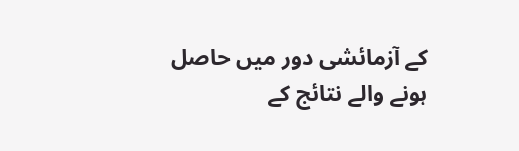کے آزمائشی دور میں حاصل ہونے والے نتائج کے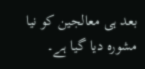بعد ہی معالجین کو نیا مشورہ دیا گیا ہے۔